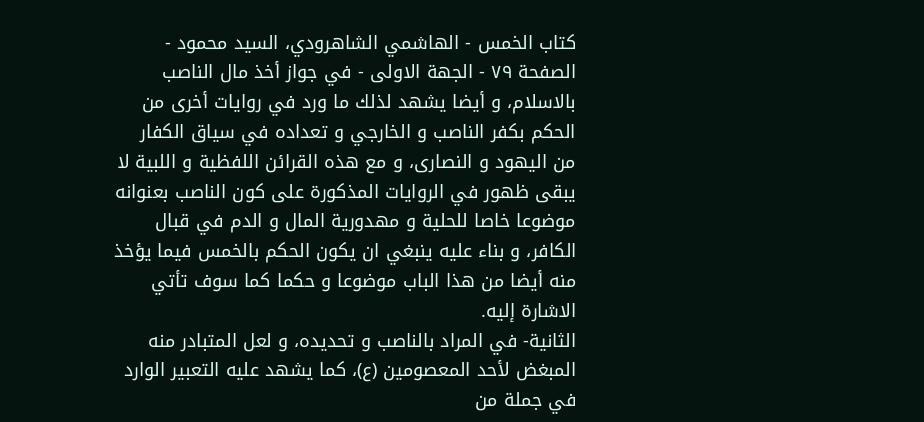كتاب الخمس - الهاشمي الشاهرودي، السيد محمود - الصفحة ٧٩ - الجهة الاولى - في جواز أخذ مال الناصب
بالاسلام، و أيضا يشهد لذلك ما ورد في روايات أخرى من الحكم بكفر الناصب و الخارجي و تعداده في سياق الكفار من اليهود و النصارى، و مع هذه القرائن اللفظية و اللبية لا يبقى ظهور في الروايات المذكورة على كون الناصب بعنوانه موضوعا خاصا للحلية و مهدورية المال و الدم في قبال الكافر، و بناء عليه ينبغي ان يكون الحكم بالخمس فيما يؤخذ منه أيضا من هذا الباب موضوعا و حكما كما سوف تأتي الاشارة إليه.
الثانية- في المراد بالناصب و تحديده، و لعل المتبادر منه المبغض لأحد المعصومين (ع)، كما يشهد عليه التعبير الوارد في جملة من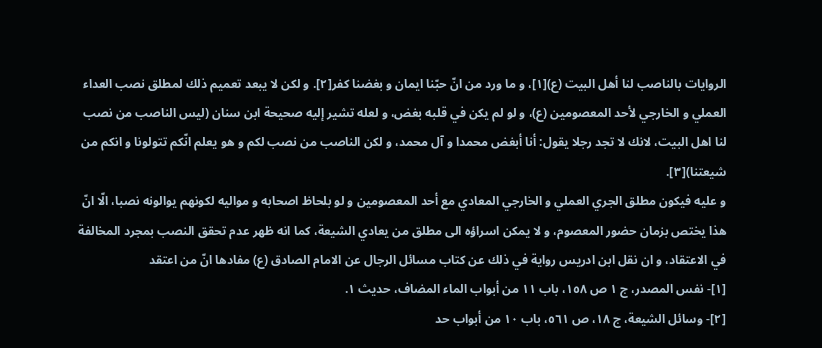الروايات بالناصب لنا أهل البيت (ع)[١]، و ما ورد من انّ حبّنا ايمان و بغضنا كفر[٢]. و لكن لا يبعد تعميم ذلك لمطلق نصب العداء العملي و الخارجي لأحد المعصومين (ع)، و لو لم يكن في قلبه بغض، و لعله تشير إليه صحيحة ابن سنان (ليس الناصب من نصب لنا اهل البيت، لانك لا تجد رجلا يقول: أنا أبغض محمدا و آل محمد، و لكن الناصب من نصب لكم و هو يعلم انّكم تتولونا و انكم من شيعتنا)[٣].
و عليه فيكون مطلق الجري العملي و الخارجي المعادي مع أحد المعصومين و لو بلحاظ اصحابه و مواليه لكونهم يوالونه نصبا، الّا انّ هذا يختص بزمان حضور المعصوم، و لا يمكن اسراؤه الى مطلق من يعادي الشيعة، كما انه ظهر عدم تحقق النصب بمجرد المخالفة في الاعتقاد، و ان نقل ابن ادريس رواية في ذلك عن كتاب مسائل الرجال عن الامام الصادق (ع) مفادها انّ من اعتقد
[١]- نفس المصدر، ج ١ ص ١٥٨، باب ١١ من أبواب الماء المضاف، حديث ١.
[٢]- وسائل الشيعة، ج ١٨، ص ٥٦١، باب ١٠ من أبواب حد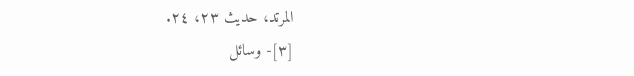المرتد، حديث ٢٣، ٢٤.
[٣]- وسائل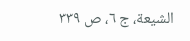الشيعة، ج ٦، ص ٣٣٩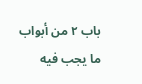باب ٢ من أبواب ما يجب فيه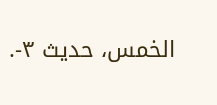الخمس، حديث ٣-.